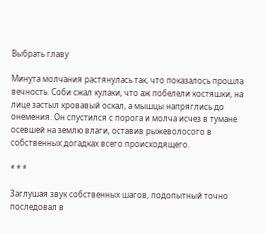Выбрать главу

Минута молчания растянулась так, что показалось прошла вечность. Соби сжал кулаки, что аж побелели костяшки, на лице застыл кровавый оскал, а мышцы напряглись до онемения. Он спустился с порога и молча исчез в тумане осевшей на землю влаги, оставив рыжеволосого в собственных догадках всего происходящего.

* * *

Заглушая звук собственных шагов, подопытный точно последовал в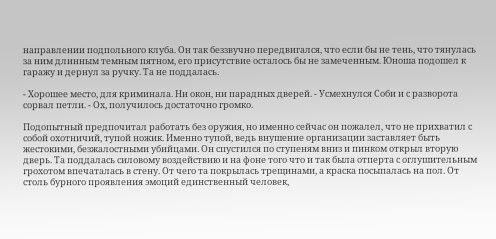направлении подпольного клуба. Он так беззвучно передвигался, что если бы не тень, что тянулась за ним длинным темным пятном, его присутствие осталось бы не замеченным. Юноша подошел к гаражу и дернул за ручку. Та не поддалась.

- Хорошее место, для криминала. Ни окон, ни парадных дверей. - Усмехнулся Соби и с разворота сорвал петли. - Ох, получилось достаточно громко.

Подопытный предпочитал работать без оружия, но именно сейчас он пожалел, что не прихватил с собой охотничий, тупой ножик. Именно тупой, ведь внушение организации заставляет быть жестокими, безжалостными убийцами. Он спустился по ступеням вниз и пинком открыл вторую дверь. Та поддалась силовому воздействию и на фоне того что и так была отперта с оглушительным грохотом впечаталась в стену. От чего та покрылась трещинами, а краска посыпалась на пол. От столь бурного проявления эмоций единственный человек,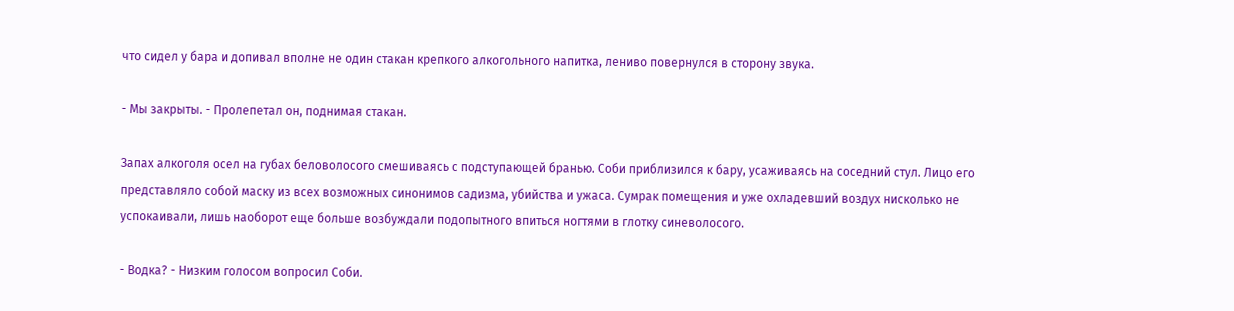что сидел у бара и допивал вполне не один стакан крепкого алкогольного напитка, лениво повернулся в сторону звука.

- Мы закрыты. - Пролепетал он, поднимая стакан.

Запах алкоголя осел на губах беловолосого смешиваясь с подступающей бранью. Соби приблизился к бару, усаживаясь на соседний стул. Лицо его представляло собой маску из всех возможных синонимов садизма, убийства и ужаса. Сумрак помещения и уже охладевший воздух нисколько не успокаивали, лишь наоборот еще больше возбуждали подопытного впиться ногтями в глотку синеволосого.

- Водка? - Низким голосом вопросил Соби.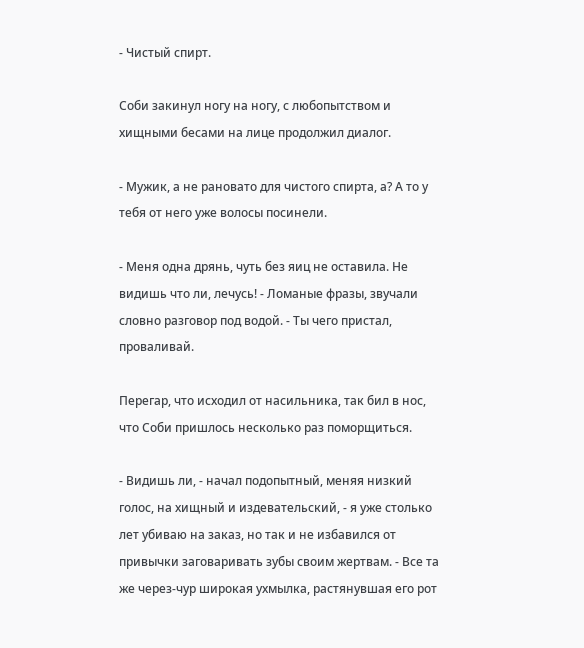- Чистый спирт.

Соби закинул ногу на ногу, с любопытством и хищными бесами на лице продолжил диалог.

- Мужик, а не рановато для чистого спирта, а? А то у тебя от него уже волосы посинели.

- Меня одна дрянь, чуть без яиц не оставила. Не видишь что ли, лечусь! - Ломаные фразы, звучали словно разговор под водой. - Ты чего пристал, проваливай.

Перегар, что исходил от насильника, так бил в нос, что Соби пришлось несколько раз поморщиться.

- Видишь ли, - начал подопытный, меняя низкий голос, на хищный и издевательский, - я уже столько лет убиваю на заказ, но так и не избавился от привычки заговаривать зубы своим жертвам. - Все та же через-чур широкая ухмылка, растянувшая его рот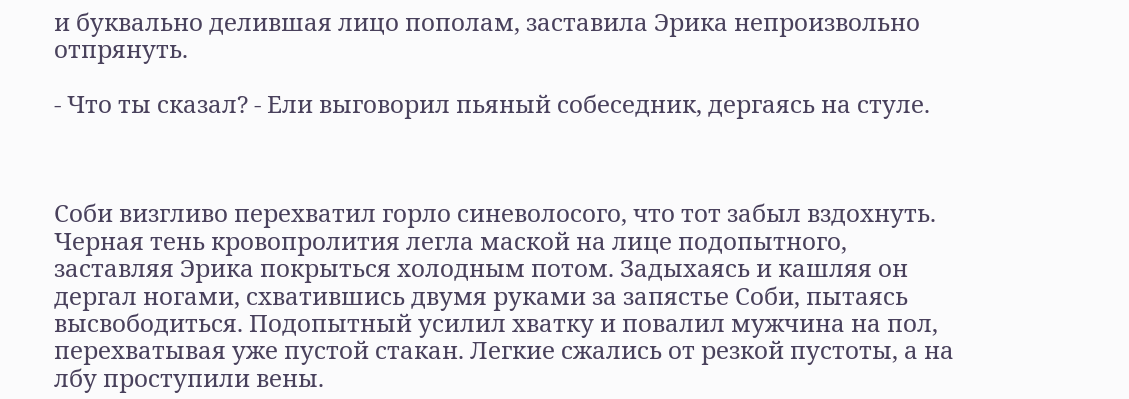и буквально делившая лицо пополам, заставила Эрика непроизвольно отпрянуть.

- Что ты сказал? - Ели выговорил пьяный собеседник, дергаясь на стуле.



Соби визгливо перехватил горло синеволосого, что тот забыл вздохнуть. Черная тень кровопролития легла маской на лице подопытного, заставляя Эрика покрыться холодным потом. Задыхаясь и кашляя он дергал ногами, схватившись двумя руками за запястье Соби, пытаясь высвободиться. Подопытный усилил хватку и повалил мужчина на пол, перехватывая уже пустой стакан. Легкие сжались от резкой пустоты, а на лбу проступили вены.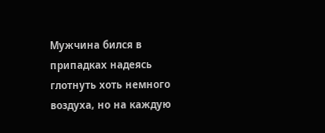Мужчина бился в припадках надеясь глотнуть хоть немного воздуха, но на каждую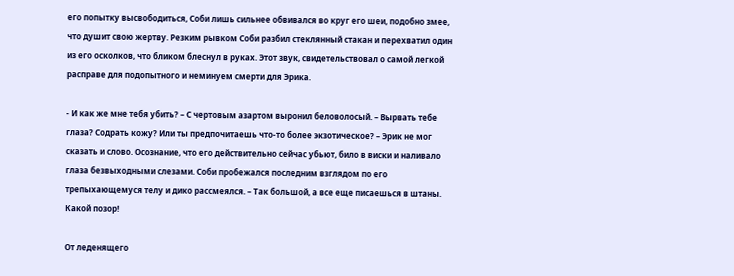его попытку высвободиться, Соби лишь сильнее обвивался во круг его шеи, подобно змее, что душит свою жертву. Резким рывком Соби разбил стеклянный стакан и перехватил один из его осколков, что бликом блеснул в руках. Этот звук, свидетельствовал о самой легкой расправе для подопытного и неминуем смерти для Эрика.

- И как же мне тебя убить? – С чертовым азартом выронил беловолосый. – Вырвать тебе глаза? Содрать кожу? Или ты предпочитаешь что-то более экзотическое? – Эрик не мог сказать и слово. Осознание, что его действительно сейчас убьют, било в виски и наливало глаза безвыходными слезами. Соби пробежался последним взглядом по его трепыхающемуся телу и дико рассмеялся. – Так большой, а все еще писаешься в штаны. Какой позор!

От леденящего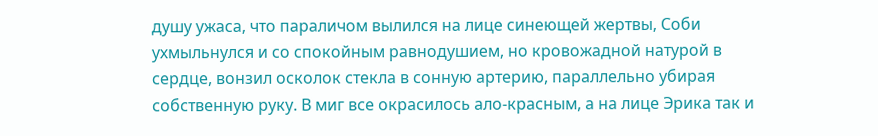душу ужаса, что параличом вылился на лице синеющей жертвы, Соби ухмыльнулся и со спокойным равнодушием, но кровожадной натурой в сердце, вонзил осколок стекла в сонную артерию, параллельно убирая собственную руку. В миг все окрасилось ало-красным, а на лице Эрика так и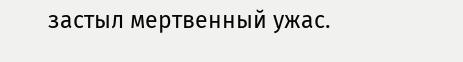застыл мертвенный ужас.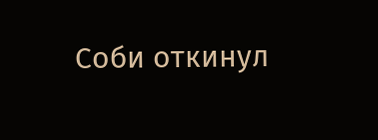Соби откинул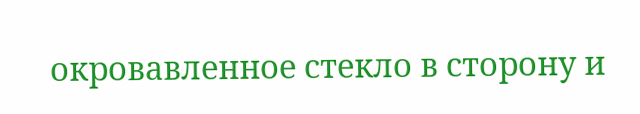окровавленное стекло в сторону и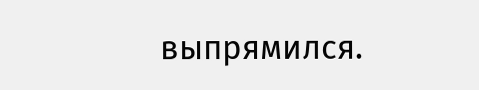выпрямился.